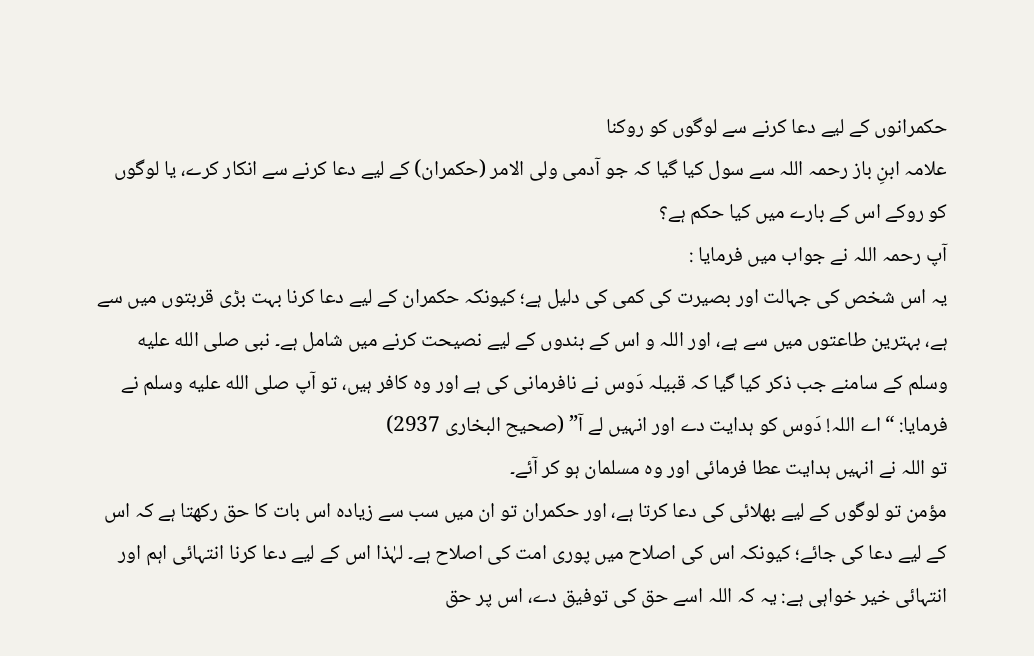حکمرانوں کے لیے دعا کرنے سے لوگوں کو روکنا
علامہ ابنِ باز رحمہ اللہ سے سول کیا گیا کہ جو آدمی ولی الامر (حکمران) کے لیے دعا کرنے سے انکار کرے، یا لوگوں کو روکے اس کے بارے میں کیا حکم ہے؟
آپ رحمہ اللہ نے جواب میں فرمایا :
یہ اس شخص کی جہالت اور بصیرت کی کمی کی دلیل ہے؛ کیونکہ حکمران کے لیے دعا کرنا بہت بڑی قربتوں میں سے ہے، بہترین طاعتوں میں سے ہے، اور اللہ و اس کے بندوں کے لیے نصیحت کرنے میں شامل ہے۔ نبی صلى الله عليه وسلم کے سامنے جب ذکر کیا گیا کہ قبیلہ دَوس نے نافرمانی کی ہے اور وہ کافر ہیں، تو آپ صلى الله عليه وسلم نے فرمایا: “اے اللہ! دَوس کو ہدایت دے اور انہیں لے آ” (صحیح البخاری 2937)
تو اللہ نے انہیں ہدایت عطا فرمائی اور وہ مسلمان ہو کر آئے۔
مؤمن تو لوگوں کے لیے بھلائی کی دعا کرتا ہے، اور حکمران تو ان میں سب سے زیادہ اس بات کا حق رکھتا ہے کہ اس کے لیے دعا کی جائے؛ کیونکہ اس کی اصلاح میں پوری امت کی اصلاح ہے۔ لہٰذا اس کے لیے دعا کرنا انتہائی اہم اور انتہائی خیر خواہی ہے: یہ کہ اللہ اسے حق کی توفیق دے، اس پر حق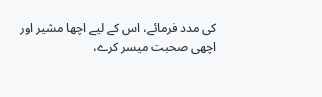کی مدد فرمائے، اس کے لیے اچھا مشیر اور اچھی صحبت میسر کرے،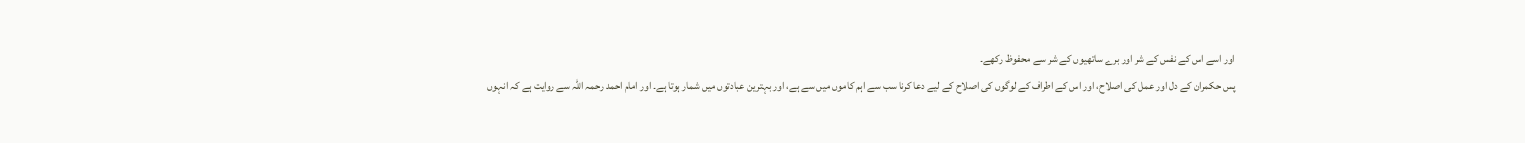اور اسے اس کے نفس کے شر اور برے ساتھیوں کے شر سے محفوظ رکھے۔
پس حکمران کے دل اور عمل کی اصلاح، اور اس کے اطراف کے لوگوں کی اصلاح کے لیے دعا کرنا سب سے اہم کاموں میں سے ہے، اور بہترین عبادتوں میں شمار ہوتا ہے۔ اور امام احمد رحمہ اللہ سے روایت ہے کہ انہوں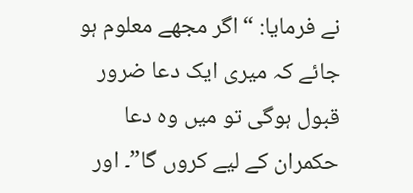نے فرمایا: “اگر مجھے معلوم ہو جائے کہ میری ایک دعا ضرور قبول ہوگی تو میں وہ دعا حکمران کے لیے کروں گا”۔ اور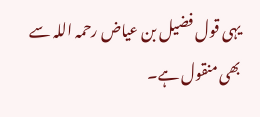یہی قول فضیل بن عیاض رحمہ اللہ سے بھی منقول ہے۔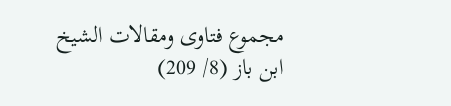مجموع فتاوى ومقالات الشيخ ابن باز (8/ 209)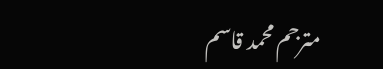مترجم محمد قاسم